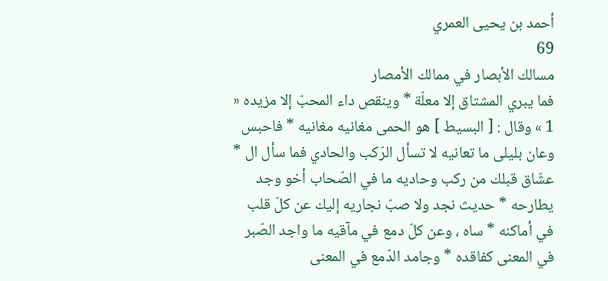أحمد بن يحيى العمري
69
مسالك الأبصار في ممالك الأمصار
فما يبري المشتاق إلا معلّة * وينقص داء المحبّ إلا مزيده « 1 » وقال : [ البسيط ] هو الحمى مغانيه مغانيه * فاحبس وعان بليلى ما تعانيه لا تسأل الرّكب والحادي فما سأل ال * عشّاق قبلك من ركب وحاديه ما في الصّحاب أخو وجد يطارحه * حديث نجد ولا صبّ نجاريه إليك عن كلّ قلب في أماكنه * ساه ، وعن كلّ دمع في مآقيه ما واجد الصّبر في المعنى كفاقده * وجامد الدّمع في المعنى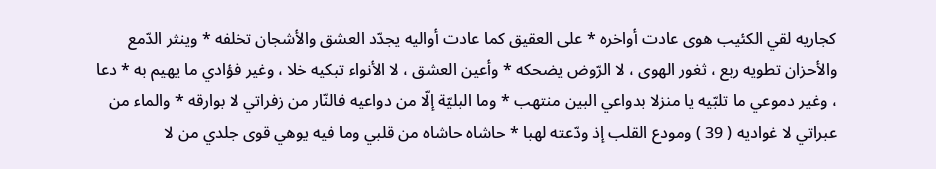كجاريه لقي الكئيب هوى عادت أواخره * على العقيق كما عادت أواليه يجدّد العشق والأشجان تخلفه * وينثر الدّمع والأحزان تطويه ربع ، ثغور الهوى ، لا الرّوض يضحكه * وأعين العشق ، لا الأنواء تبكيه خلا ، وغير فؤادي ما يهيم به * دعا ، وغير دموعي ما تلبّيه يا منزلا بدواعي البين منتهب * وما البليّة إلّا من دواعيه فالنّار من زفراتي لا بوارقه * والماء من عبراتي لا غواديه ( 39 ) ومودع القلب إذ ودّعته لهبا * حاشاه حاشاه من قلبي وما فيه يوهي قوى جلدي من لا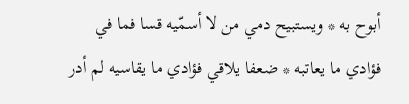أبوح به * ويستبيح دمي من لا أسمّيه قسا فما في فؤادي ما يعاتبه * ضعفا يلاقي فؤادي ما يقاسيه لم أدر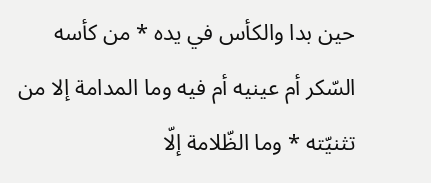حين بدا والكأس في يده * من كأسه السّكر أم عينيه أم فيه وما المدامة إلا من تثنيّته * وما الظّلامة إلّا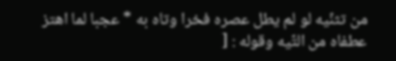من تثنّيه لو لم يطل عصره فخرا وتاه به * عجبا لما اهتز عطفاه من التّيه وقوله : [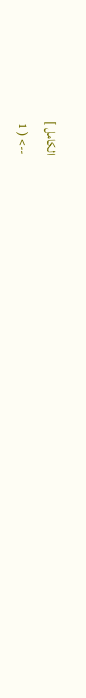الكامل ]
--> ( 1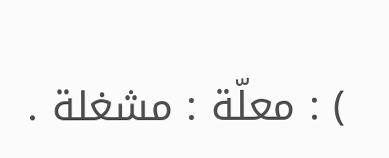) : معلّة : مشغلة .